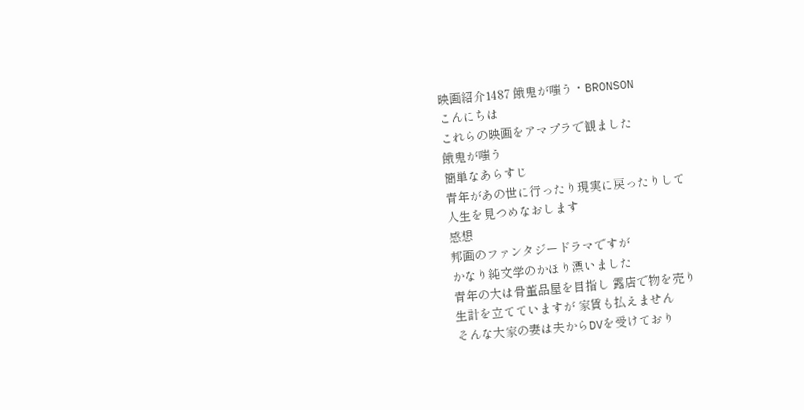映画紹介1487 餓鬼が嗤う・BRONSON
こんにちは
これらの映画をアマプラで観ました
餓鬼が嗤う
簡単なあらすじ
青年があの世に行ったり現実に戻ったりして
人生を見つめなおします
感想
邦画のファンタジードラマですが
かなり純文学のかほり漂いました
青年の大は骨董品屋を目指し 露店で物を売り
生計を立てていますが 家賃も払えません
そんな大家の妻は夫からDVを受けており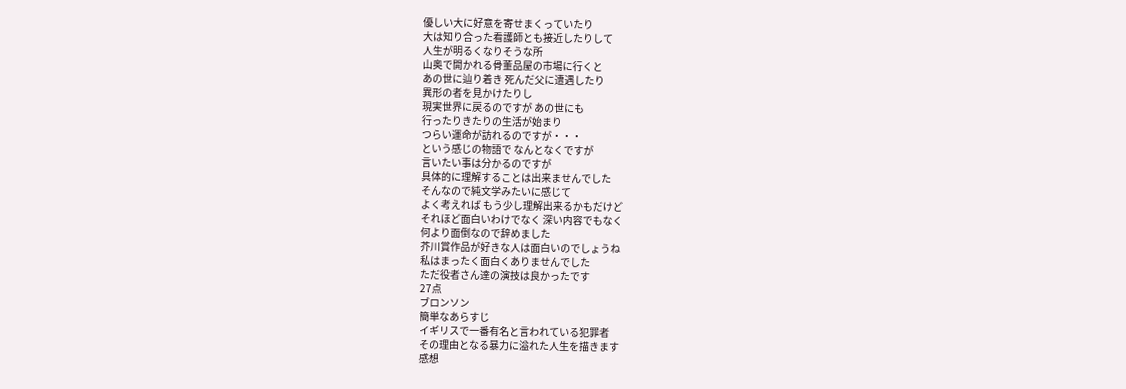優しい大に好意を寄せまくっていたり
大は知り合った看護師とも接近したりして
人生が明るくなりそうな所
山奥で開かれる骨董品屋の市場に行くと
あの世に辿り着き 死んだ父に遭遇したり
異形の者を見かけたりし
現実世界に戻るのですが あの世にも
行ったりきたりの生活が始まり
つらい運命が訪れるのですが・・・
という感じの物語で なんとなくですが
言いたい事は分かるのですが
具体的に理解することは出来ませんでした
そんなので純文学みたいに感じて
よく考えれば もう少し理解出来るかもだけど
それほど面白いわけでなく 深い内容でもなく
何より面倒なので辞めました
芥川賞作品が好きな人は面白いのでしょうね
私はまったく面白くありませんでした
ただ役者さん達の演技は良かったです
27点
ブロンソン
簡単なあらすじ
イギリスで一番有名と言われている犯罪者
その理由となる暴力に溢れた人生を描きます
感想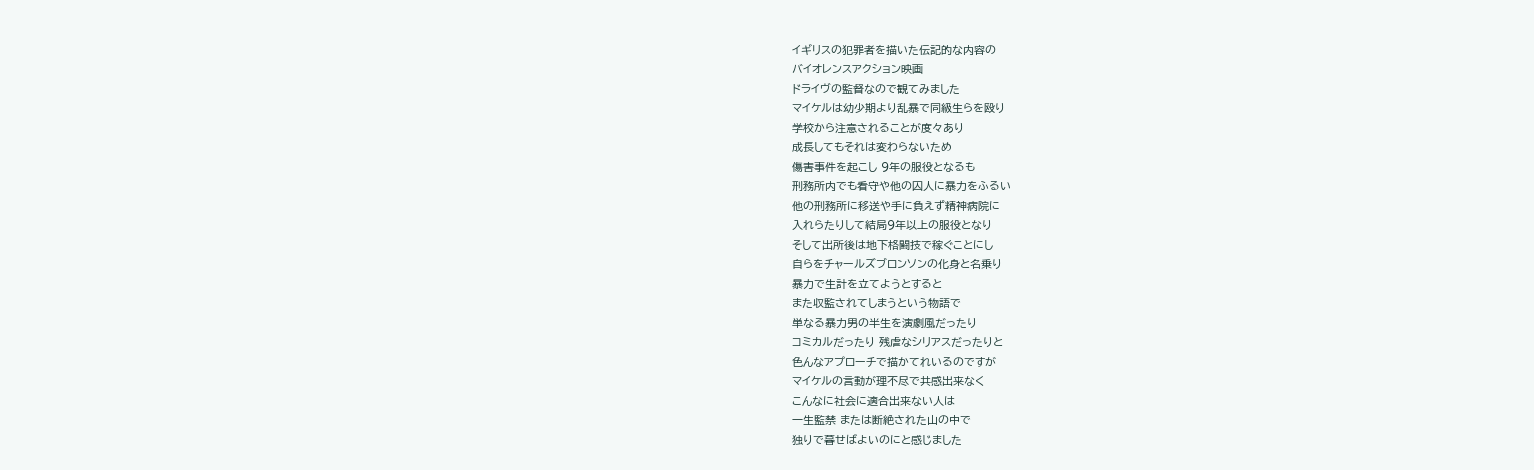イギリスの犯罪者を描いた伝記的な内容の
バイオレンスアクション映画
ドライヴの監督なので観てみました
マイケルは幼少期より乱暴で同級生らを殴り
学校から注意されることが度々あり
成長してもそれは変わらないため
傷害事件を起こし 9年の服役となるも
刑務所内でも看守や他の囚人に暴力をふるい
他の刑務所に移送や手に負えず精神病院に
入れらたりして結局9年以上の服役となり
そして出所後は地下格闘技で稼ぐことにし
自らをチャールズブロンソンの化身と名乗り
暴力で生計を立てようとすると
また収監されてしまうという物語で
単なる暴力男の半生を演劇風だったり
コミカルだったり 残虐なシリアスだったりと
色んなアプローチで描かてれいるのですが
マイケルの言動が理不尽で共感出来なく
こんなに社会に適合出来ない人は
一生監禁 または断絶された山の中で
独りで暮せばよいのにと感じました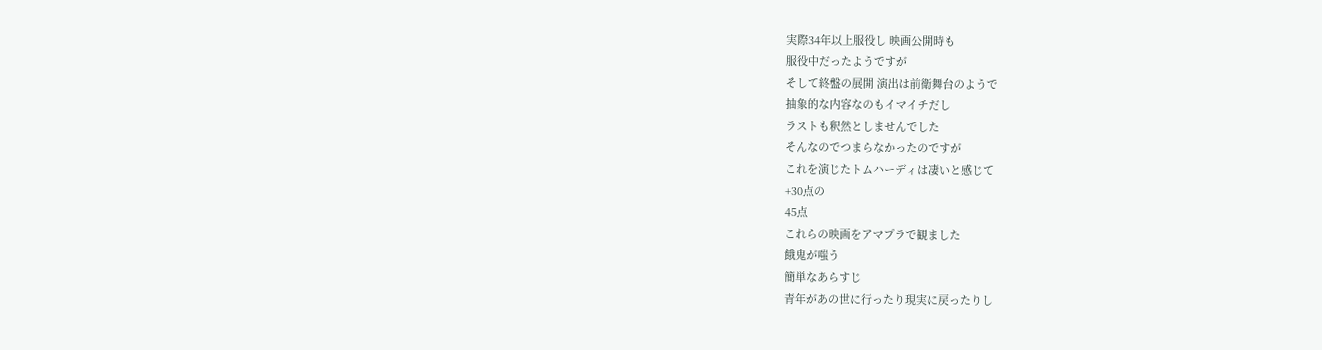実際34年以上服役し 映画公開時も
服役中だったようですが
そして終盤の展開 演出は前衛舞台のようで
抽象的な内容なのもイマイチだし
ラストも釈然としませんでした
そんなのでつまらなかったのですが
これを演じたトムハーディは凄いと感じて
+30点の
45点
これらの映画をアマプラで観ました
餓鬼が嗤う
簡単なあらすじ
青年があの世に行ったり現実に戻ったりし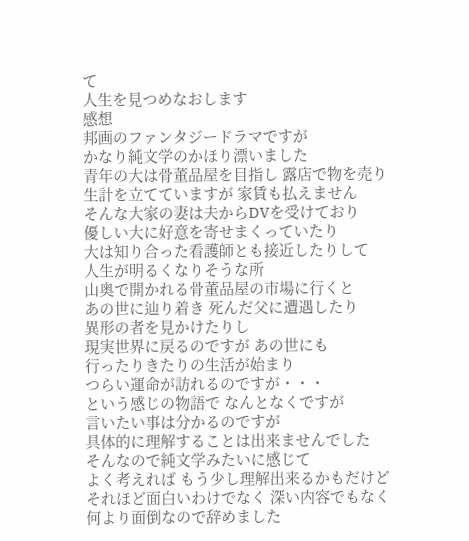て
人生を見つめなおします
感想
邦画のファンタジードラマですが
かなり純文学のかほり漂いました
青年の大は骨董品屋を目指し 露店で物を売り
生計を立てていますが 家賃も払えません
そんな大家の妻は夫からDVを受けており
優しい大に好意を寄せまくっていたり
大は知り合った看護師とも接近したりして
人生が明るくなりそうな所
山奥で開かれる骨董品屋の市場に行くと
あの世に辿り着き 死んだ父に遭遇したり
異形の者を見かけたりし
現実世界に戻るのですが あの世にも
行ったりきたりの生活が始まり
つらい運命が訪れるのですが・・・
という感じの物語で なんとなくですが
言いたい事は分かるのですが
具体的に理解することは出来ませんでした
そんなので純文学みたいに感じて
よく考えれば もう少し理解出来るかもだけど
それほど面白いわけでなく 深い内容でもなく
何より面倒なので辞めました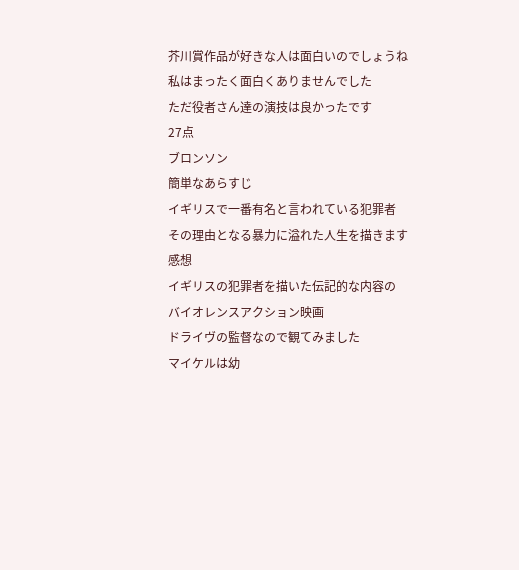芥川賞作品が好きな人は面白いのでしょうね
私はまったく面白くありませんでした
ただ役者さん達の演技は良かったです
27点
ブロンソン
簡単なあらすじ
イギリスで一番有名と言われている犯罪者
その理由となる暴力に溢れた人生を描きます
感想
イギリスの犯罪者を描いた伝記的な内容の
バイオレンスアクション映画
ドライヴの監督なので観てみました
マイケルは幼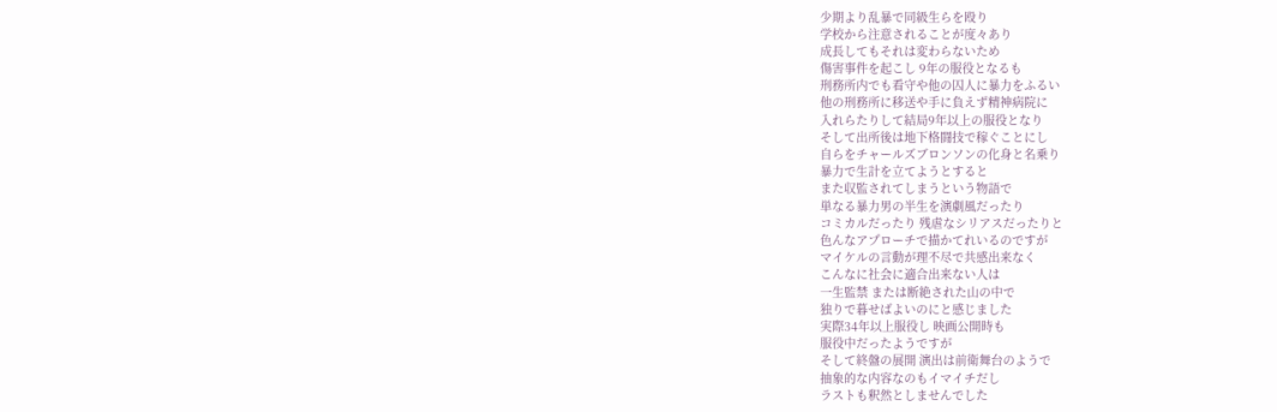少期より乱暴で同級生らを殴り
学校から注意されることが度々あり
成長してもそれは変わらないため
傷害事件を起こし 9年の服役となるも
刑務所内でも看守や他の囚人に暴力をふるい
他の刑務所に移送や手に負えず精神病院に
入れらたりして結局9年以上の服役となり
そして出所後は地下格闘技で稼ぐことにし
自らをチャールズブロンソンの化身と名乗り
暴力で生計を立てようとすると
また収監されてしまうという物語で
単なる暴力男の半生を演劇風だったり
コミカルだったり 残虐なシリアスだったりと
色んなアプローチで描かてれいるのですが
マイケルの言動が理不尽で共感出来なく
こんなに社会に適合出来ない人は
一生監禁 または断絶された山の中で
独りで暮せばよいのにと感じました
実際34年以上服役し 映画公開時も
服役中だったようですが
そして終盤の展開 演出は前衛舞台のようで
抽象的な内容なのもイマイチだし
ラストも釈然としませんでした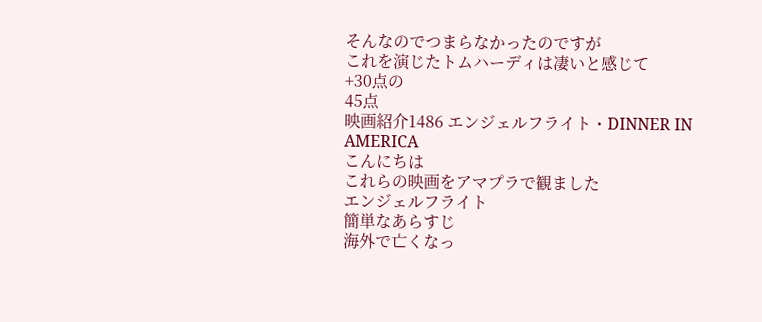そんなのでつまらなかったのですが
これを演じたトムハーディは凄いと感じて
+30点の
45点
映画紹介1486 エンジェルフライト・DINNER IN AMERICA
こんにちは
これらの映画をアマプラで観ました
エンジェルフライト
簡単なあらすじ
海外で亡くなっ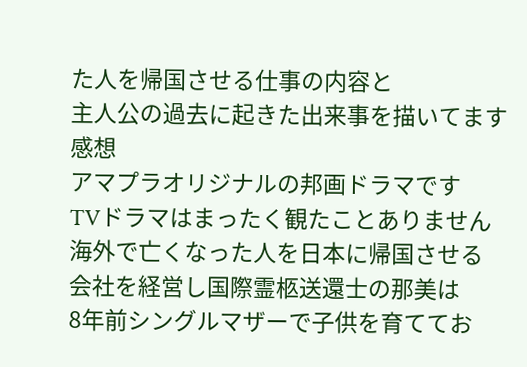た人を帰国させる仕事の内容と
主人公の過去に起きた出来事を描いてます
感想
アマプラオリジナルの邦画ドラマです
TVドラマはまったく観たことありません
海外で亡くなった人を日本に帰国させる
会社を経営し国際霊柩送還士の那美は
8年前シングルマザーで子供を育ててお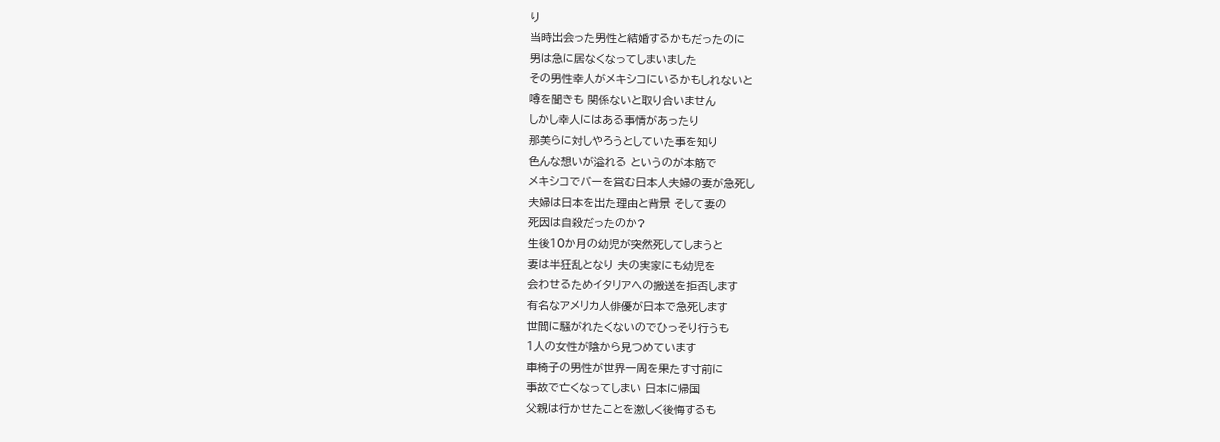り
当時出会った男性と結婚するかもだったのに
男は急に居なくなってしまいました
その男性幸人がメキシコにいるかもしれないと
噂を聞きも 関係ないと取り合いません
しかし幸人にはある事情があったり
那美らに対しやろうとしていた事を知り
色んな想いが溢れる というのが本筋で
メキシコでバーを営む日本人夫婦の妻が急死し
夫婦は日本を出た理由と背景 そして妻の
死因は自殺だったのか?
生後10か月の幼児が突然死してしまうと
妻は半狂乱となり 夫の実家にも幼児を
会わせるためイタリアへの搬送を拒否します
有名なアメリカ人俳優が日本で急死します
世間に騒がれたくないのでひっそり行うも
1人の女性が陰から見つめています
車椅子の男性が世界一周を果たす寸前に
事故で亡くなってしまい 日本に帰国
父親は行かせたことを激しく後悔するも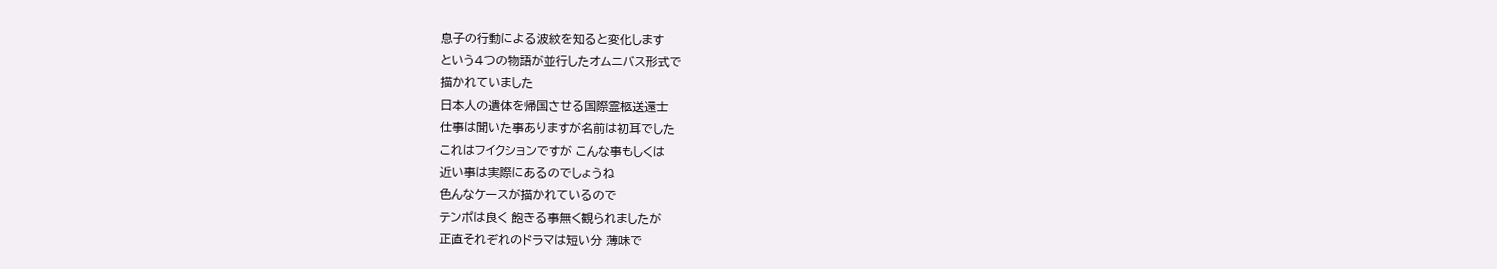息子の行動による波紋を知ると変化します
という4つの物語が並行したオムニバス形式で
描かれていました
日本人の遺体を帰国させる国際霊柩送還士
仕事は聞いた事ありますが名前は初耳でした
これはフイクションですが こんな事もしくは
近い事は実際にあるのでしょうね
色んなケースが描かれているので
テンポは良く 飽きる事無く観られましたが
正直それぞれのドラマは短い分 薄味で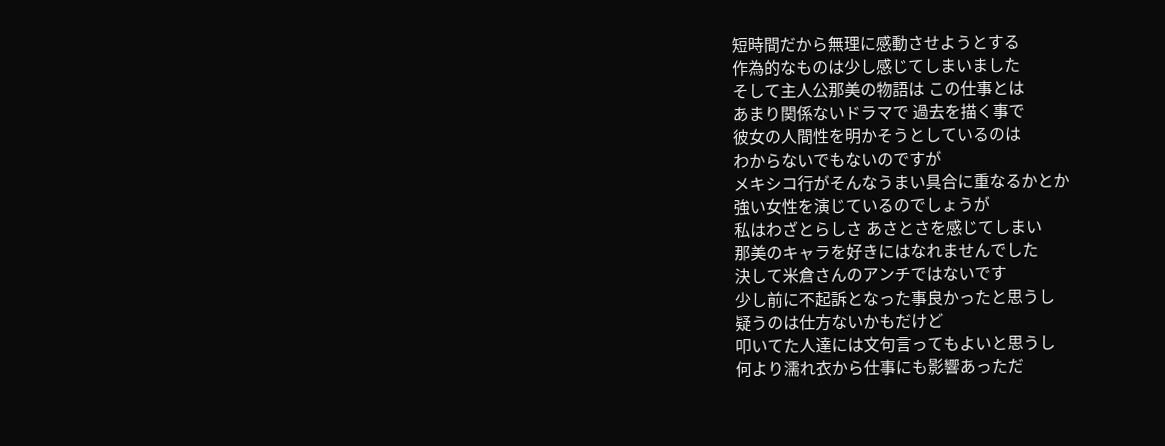短時間だから無理に感動させようとする
作為的なものは少し感じてしまいました
そして主人公那美の物語は この仕事とは
あまり関係ないドラマで 過去を描く事で
彼女の人間性を明かそうとしているのは
わからないでもないのですが
メキシコ行がそんなうまい具合に重なるかとか
強い女性を演じているのでしょうが
私はわざとらしさ あさとさを感じてしまい
那美のキャラを好きにはなれませんでした
決して米倉さんのアンチではないです
少し前に不起訴となった事良かったと思うし
疑うのは仕方ないかもだけど
叩いてた人達には文句言ってもよいと思うし
何より濡れ衣から仕事にも影響あっただ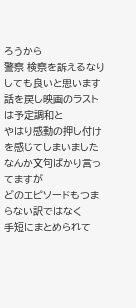ろうから
警察 検察を訴えるなりしても良いと思います
話を戻し映画のラストは予定調和と
やはり感動の押し付けを感じてしまいました
なんか文句ばかり言ってますが
どのエピソードもつまらない訳ではなく
手短にまとめられて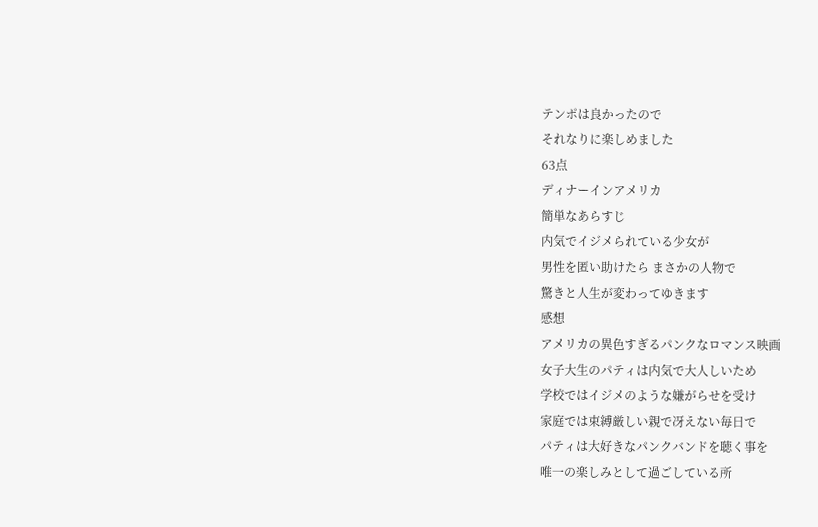テンポは良かったので
それなりに楽しめました
63点
ディナーインアメリカ
簡単なあらすじ
内気でイジメられている少女が
男性を匿い助けたら まさかの人物で
驚きと人生が変わってゆきます
感想
アメリカの異色すぎるパンクなロマンス映画
女子大生のパティは内気で大人しいため
学校ではイジメのような嫌がらせを受け
家庭では束縛厳しい親で冴えない毎日で
パティは大好きなパンクバンドを聴く事を
唯一の楽しみとして過ごしている所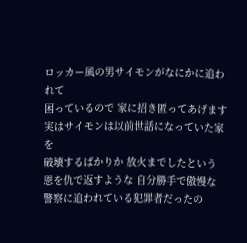ロッカー風の男サイモンがなにかに追われて
困っているので 家に招き匿ってあげます
実はサイモンは以前世話になっていた家を
破壊するばかりか 放火までしたという
恩を仇で返すような 自分勝手で傲慢な
警察に追われている犯罪者だったの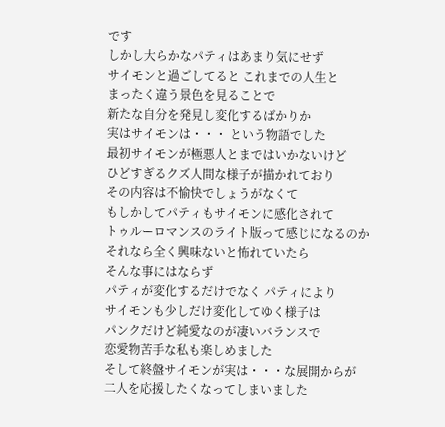です
しかし大らかなパティはあまり気にせず
サイモンと過ごしてると これまでの人生と
まったく違う景色を見ることで
新たな自分を発見し変化するばかりか
実はサイモンは・・・ という物語でした
最初サイモンが極悪人とまではいかないけど
ひどすぎるクズ人間な様子が描かれており
その内容は不愉快でしょうがなくて
もしかしてパティもサイモンに感化されて
トゥルーロマンスのライト版って感じになるのか
それなら全く興味ないと怖れていたら
そんな事にはならず
パティが変化するだけでなく パティにより
サイモンも少しだけ変化してゆく様子は
パンクだけど純愛なのが凄いバランスで
恋愛物苦手な私も楽しめました
そして終盤サイモンが実は・・・な展開からが
二人を応援したくなってしまいました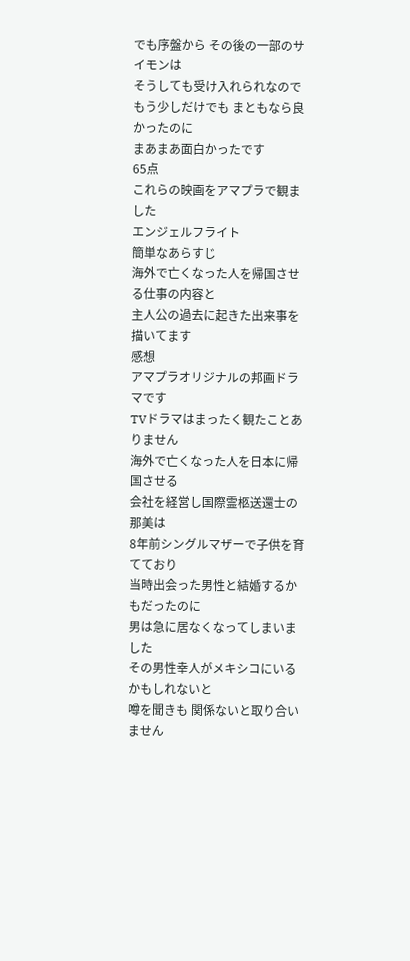でも序盤から その後の一部のサイモンは
そうしても受け入れられなので
もう少しだけでも まともなら良かったのに
まあまあ面白かったです
65点
これらの映画をアマプラで観ました
エンジェルフライト
簡単なあらすじ
海外で亡くなった人を帰国させる仕事の内容と
主人公の過去に起きた出来事を描いてます
感想
アマプラオリジナルの邦画ドラマです
TVドラマはまったく観たことありません
海外で亡くなった人を日本に帰国させる
会社を経営し国際霊柩送還士の那美は
8年前シングルマザーで子供を育てており
当時出会った男性と結婚するかもだったのに
男は急に居なくなってしまいました
その男性幸人がメキシコにいるかもしれないと
噂を聞きも 関係ないと取り合いません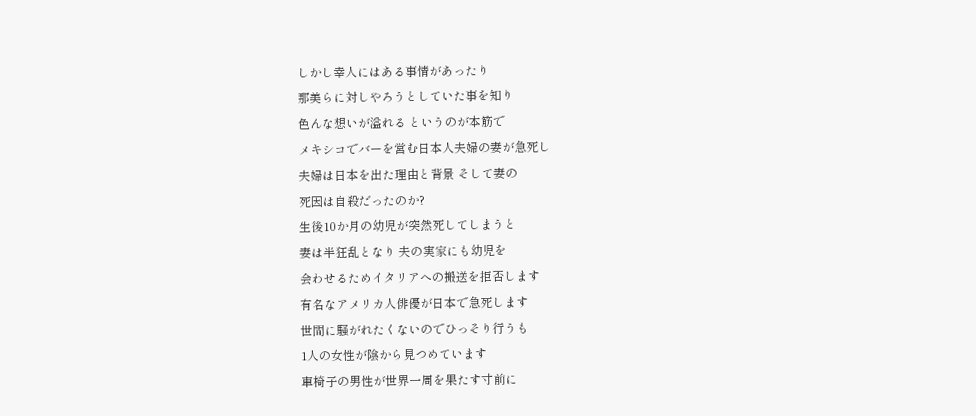しかし幸人にはある事情があったり
那美らに対しやろうとしていた事を知り
色んな想いが溢れる というのが本筋で
メキシコでバーを営む日本人夫婦の妻が急死し
夫婦は日本を出た理由と背景 そして妻の
死因は自殺だったのか?
生後10か月の幼児が突然死してしまうと
妻は半狂乱となり 夫の実家にも幼児を
会わせるためイタリアへの搬送を拒否します
有名なアメリカ人俳優が日本で急死します
世間に騒がれたくないのでひっそり行うも
1人の女性が陰から見つめています
車椅子の男性が世界一周を果たす寸前に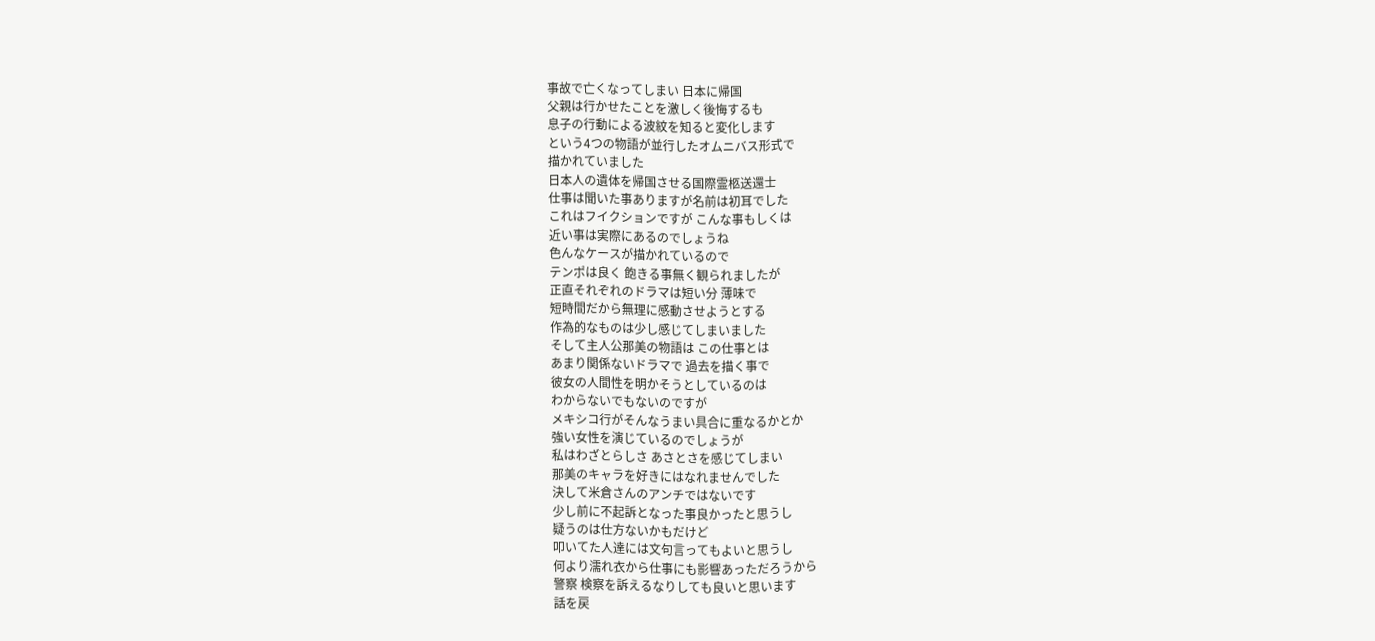事故で亡くなってしまい 日本に帰国
父親は行かせたことを激しく後悔するも
息子の行動による波紋を知ると変化します
という4つの物語が並行したオムニバス形式で
描かれていました
日本人の遺体を帰国させる国際霊柩送還士
仕事は聞いた事ありますが名前は初耳でした
これはフイクションですが こんな事もしくは
近い事は実際にあるのでしょうね
色んなケースが描かれているので
テンポは良く 飽きる事無く観られましたが
正直それぞれのドラマは短い分 薄味で
短時間だから無理に感動させようとする
作為的なものは少し感じてしまいました
そして主人公那美の物語は この仕事とは
あまり関係ないドラマで 過去を描く事で
彼女の人間性を明かそうとしているのは
わからないでもないのですが
メキシコ行がそんなうまい具合に重なるかとか
強い女性を演じているのでしょうが
私はわざとらしさ あさとさを感じてしまい
那美のキャラを好きにはなれませんでした
決して米倉さんのアンチではないです
少し前に不起訴となった事良かったと思うし
疑うのは仕方ないかもだけど
叩いてた人達には文句言ってもよいと思うし
何より濡れ衣から仕事にも影響あっただろうから
警察 検察を訴えるなりしても良いと思います
話を戻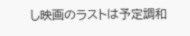し映画のラストは予定調和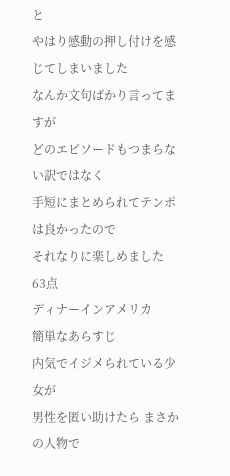と
やはり感動の押し付けを感じてしまいました
なんか文句ばかり言ってますが
どのエピソードもつまらない訳ではなく
手短にまとめられてテンポは良かったので
それなりに楽しめました
63点
ディナーインアメリカ
簡単なあらすじ
内気でイジメられている少女が
男性を匿い助けたら まさかの人物で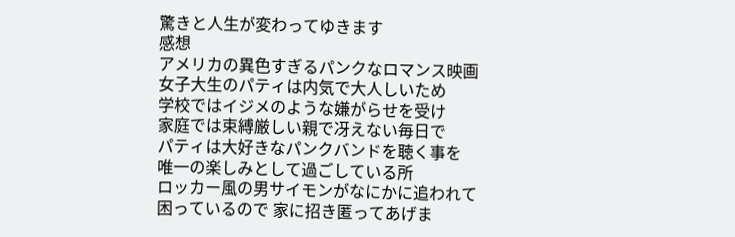驚きと人生が変わってゆきます
感想
アメリカの異色すぎるパンクなロマンス映画
女子大生のパティは内気で大人しいため
学校ではイジメのような嫌がらせを受け
家庭では束縛厳しい親で冴えない毎日で
パティは大好きなパンクバンドを聴く事を
唯一の楽しみとして過ごしている所
ロッカー風の男サイモンがなにかに追われて
困っているので 家に招き匿ってあげま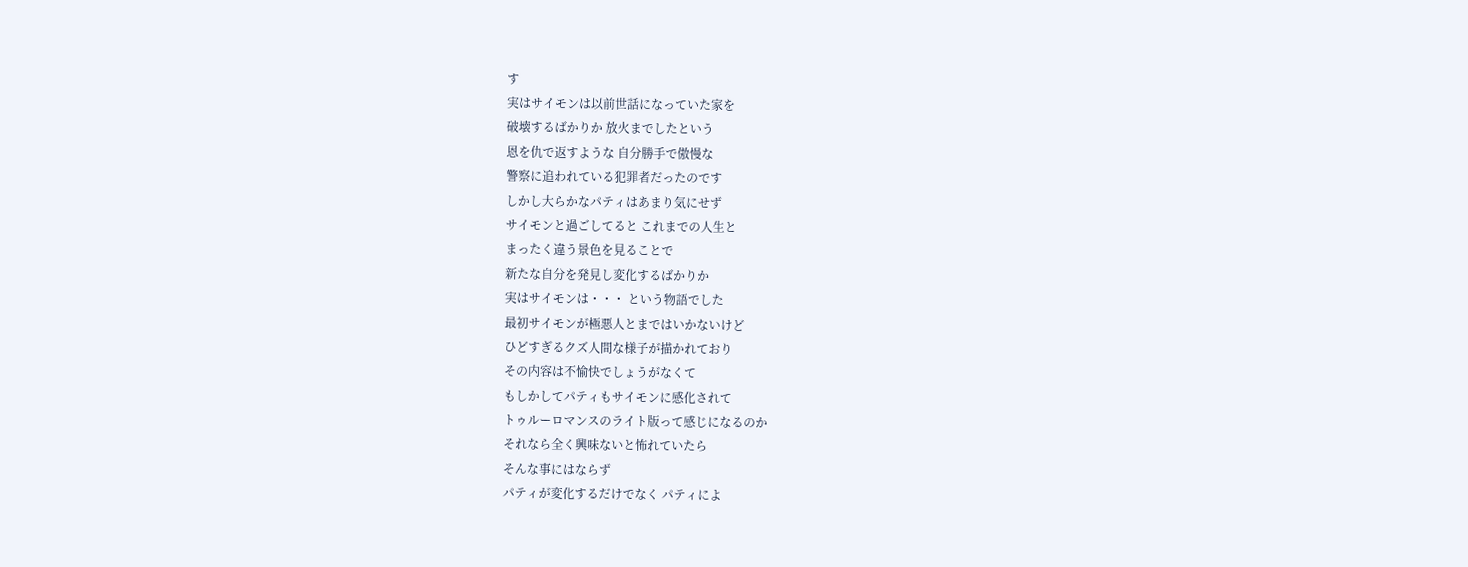す
実はサイモンは以前世話になっていた家を
破壊するばかりか 放火までしたという
恩を仇で返すような 自分勝手で傲慢な
警察に追われている犯罪者だったのです
しかし大らかなパティはあまり気にせず
サイモンと過ごしてると これまでの人生と
まったく違う景色を見ることで
新たな自分を発見し変化するばかりか
実はサイモンは・・・ という物語でした
最初サイモンが極悪人とまではいかないけど
ひどすぎるクズ人間な様子が描かれており
その内容は不愉快でしょうがなくて
もしかしてパティもサイモンに感化されて
トゥルーロマンスのライト版って感じになるのか
それなら全く興味ないと怖れていたら
そんな事にはならず
パティが変化するだけでなく パティによ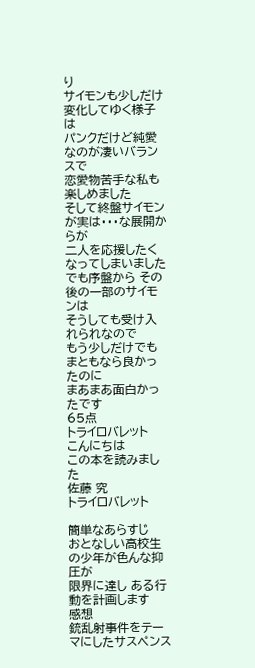り
サイモンも少しだけ変化してゆく様子は
パンクだけど純愛なのが凄いバランスで
恋愛物苦手な私も楽しめました
そして終盤サイモンが実は・・・な展開からが
二人を応援したくなってしまいました
でも序盤から その後の一部のサイモンは
そうしても受け入れられなので
もう少しだけでも まともなら良かったのに
まあまあ面白かったです
65点
トライロバレット
こんにちは
この本を読みました
佐藤 究
トライロバレット

簡単なあらすじ
おとなしい高校生の少年が色んな抑圧が
限界に達し ある行動を計画します
感想
銃乱射事件をテーマにしたサスペンス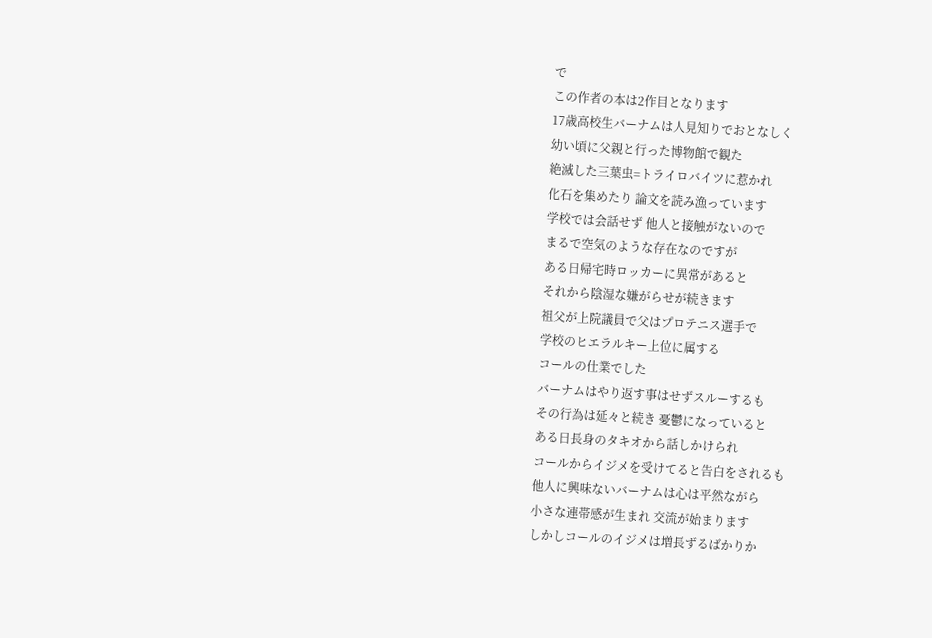で
この作者の本は2作目となります
17歳高校生バーナムは人見知りでおとなしく
幼い頃に父親と行った博物館で観た
絶滅した三葉虫=トライロバイツに惹かれ
化石を集めたり 論文を読み漁っています
学校では会話せず 他人と接触がないので
まるで空気のような存在なのですが
ある日帰宅時ロッカーに異常があると
それから陰湿な嫌がらせが続きます
祖父が上院議員で父はプロテニス選手で
学校のヒエラルキー上位に属する
コールの仕業でした
バーナムはやり返す事はせずスルーするも
その行為は延々と続き 憂鬱になっていると
ある日長身のタキオから話しかけられ
コールからイジメを受けてると告白をされるも
他人に興味ないバーナムは心は平然ながら
小さな連帯感が生まれ 交流が始まります
しかしコールのイジメは増長ずるばかりか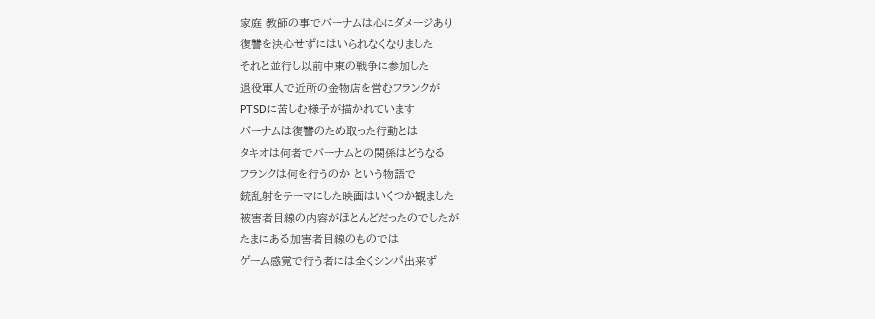家庭 教師の事でバーナムは心にダメージあり
復讐を決心せずにはいられなくなりました
それと並行し以前中東の戦争に参加した
退役軍人で近所の金物店を営むフランクが
PTSDに苦しむ様子が描かれています
バーナムは復讐のため取った行動とは
タキオは何者でバーナムとの関係はどうなる
フランクは何を行うのか という物語で
銃乱射をテーマにした映画はいくつか観ました
被害者目線の内容がほとんどだったのでしたが
たまにある加害者目線のものでは
ゲーム感覚で行う者には全くシンパ出来ず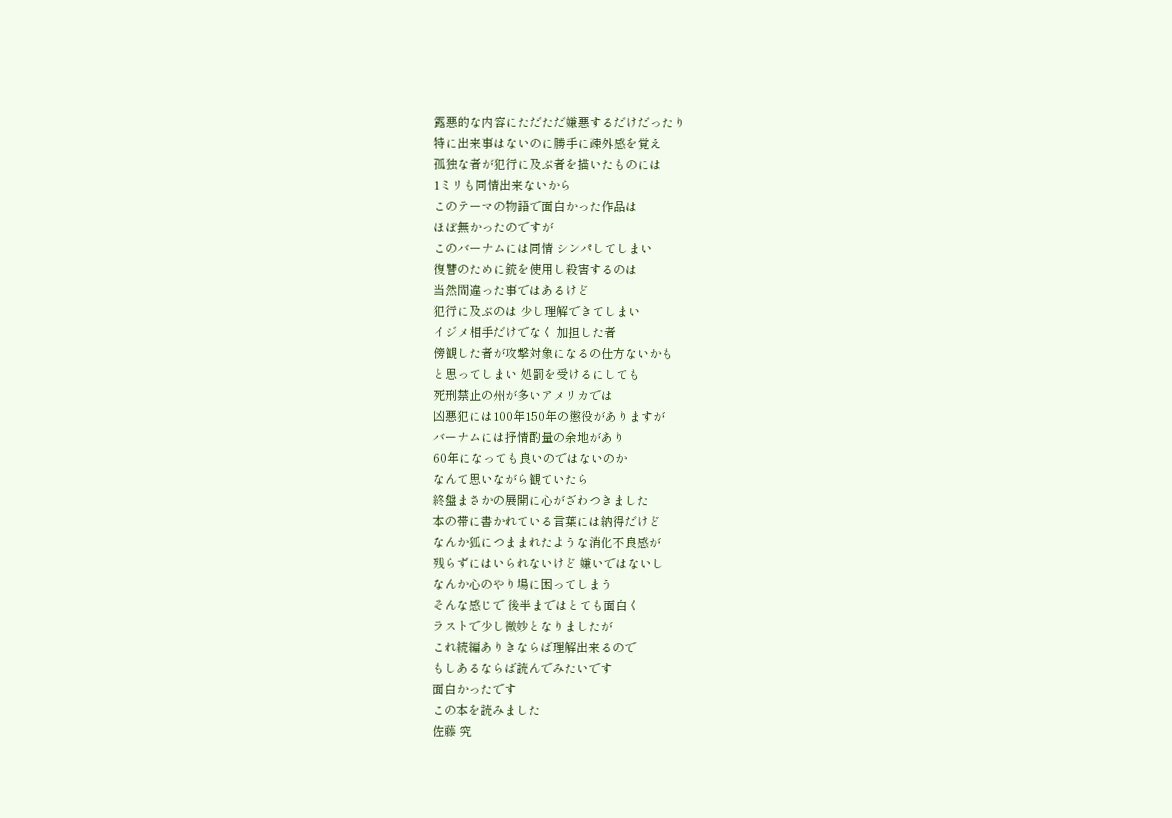露悪的な内容にただただ嫌悪するだけだったり
特に出来事はないのに勝手に疎外感を覚え
孤独な者が犯行に及ぶ者を描いたものには
1ミリも同情出来ないから
このテーマの物語で面白かった作品は
ほぼ無かったのですが
このバーナムには同情 シンパしてしまい
復讐のために銃を使用し殺害するのは
当然間違った事ではあるけど
犯行に及ぶのは 少し理解できてしまい
イジメ相手だけでなく 加担した者
傍観した者が攻撃対象になるの仕方ないかも
と思ってしまい 処罰を受けるにしても
死刑禁止の州が多いアメリカでは
凶悪犯には100年150年の懲役がありますが
バーナムには抒情酌量の余地があり
60年になっても良いのではないのか
なんて思いながら観ていたら
終盤まさかの展開に心がざわつきました
本の帯に書かれている言葉には納得だけど
なんか狐につままれたような消化不良感が
残らずにはいられないけど 嫌いではないし
なんか心のやり場に困ってしまう
そんな感じで 後半まではとても面白く
ラストで少し微妙となりましたが
これ続編ありきならば理解出来るので
もしあるならば読んでみたいです
面白かったです
この本を読みました
佐藤 究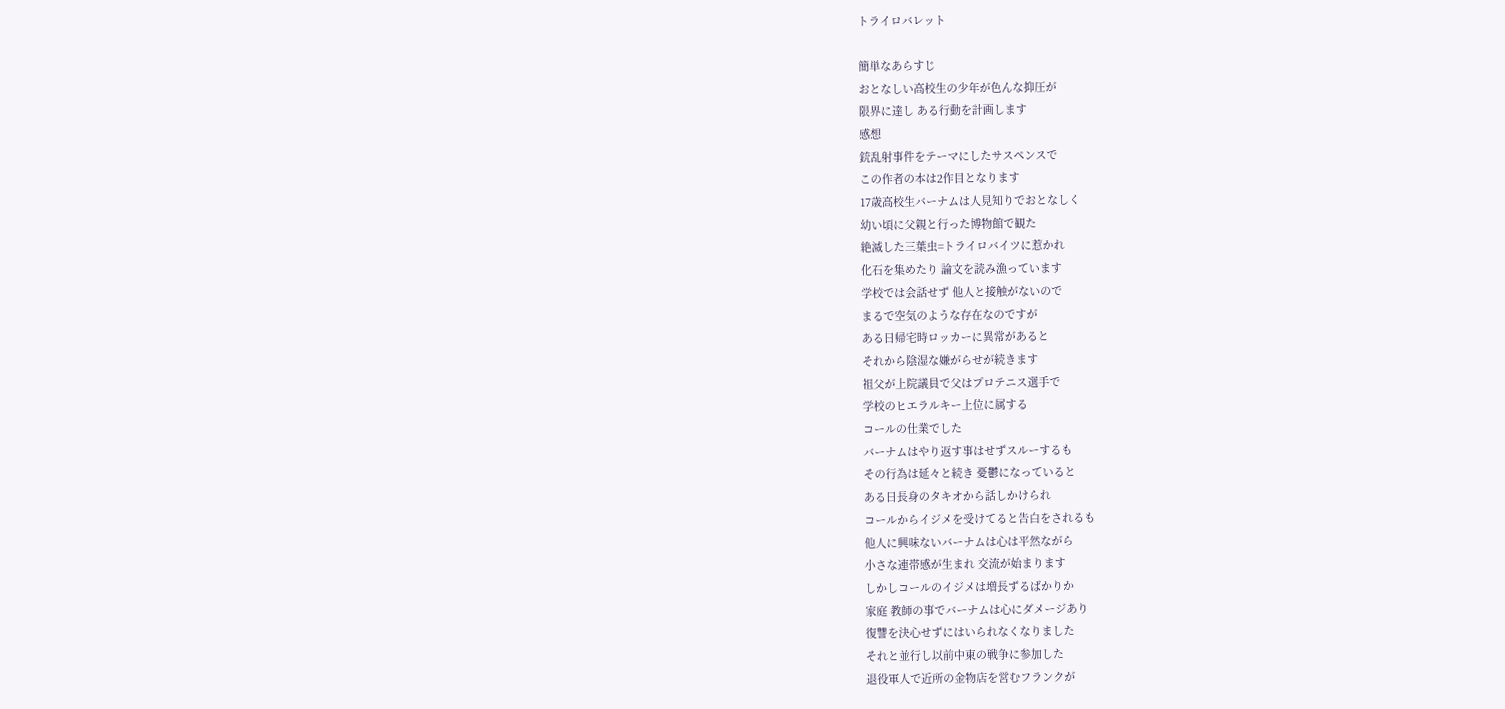トライロバレット

簡単なあらすじ
おとなしい高校生の少年が色んな抑圧が
限界に達し ある行動を計画します
感想
銃乱射事件をテーマにしたサスペンスで
この作者の本は2作目となります
17歳高校生バーナムは人見知りでおとなしく
幼い頃に父親と行った博物館で観た
絶滅した三葉虫=トライロバイツに惹かれ
化石を集めたり 論文を読み漁っています
学校では会話せず 他人と接触がないので
まるで空気のような存在なのですが
ある日帰宅時ロッカーに異常があると
それから陰湿な嫌がらせが続きます
祖父が上院議員で父はプロテニス選手で
学校のヒエラルキー上位に属する
コールの仕業でした
バーナムはやり返す事はせずスルーするも
その行為は延々と続き 憂鬱になっていると
ある日長身のタキオから話しかけられ
コールからイジメを受けてると告白をされるも
他人に興味ないバーナムは心は平然ながら
小さな連帯感が生まれ 交流が始まります
しかしコールのイジメは増長ずるばかりか
家庭 教師の事でバーナムは心にダメージあり
復讐を決心せずにはいられなくなりました
それと並行し以前中東の戦争に参加した
退役軍人で近所の金物店を営むフランクが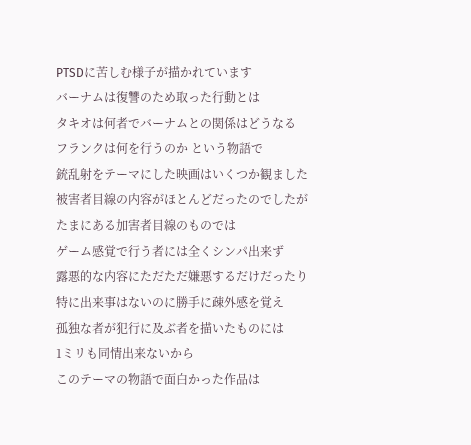PTSDに苦しむ様子が描かれています
バーナムは復讐のため取った行動とは
タキオは何者でバーナムとの関係はどうなる
フランクは何を行うのか という物語で
銃乱射をテーマにした映画はいくつか観ました
被害者目線の内容がほとんどだったのでしたが
たまにある加害者目線のものでは
ゲーム感覚で行う者には全くシンパ出来ず
露悪的な内容にただただ嫌悪するだけだったり
特に出来事はないのに勝手に疎外感を覚え
孤独な者が犯行に及ぶ者を描いたものには
1ミリも同情出来ないから
このテーマの物語で面白かった作品は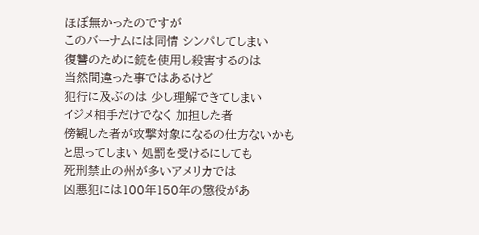ほぼ無かったのですが
このバーナムには同情 シンパしてしまい
復讐のために銃を使用し殺害するのは
当然間違った事ではあるけど
犯行に及ぶのは 少し理解できてしまい
イジメ相手だけでなく 加担した者
傍観した者が攻撃対象になるの仕方ないかも
と思ってしまい 処罰を受けるにしても
死刑禁止の州が多いアメリカでは
凶悪犯には100年150年の懲役があ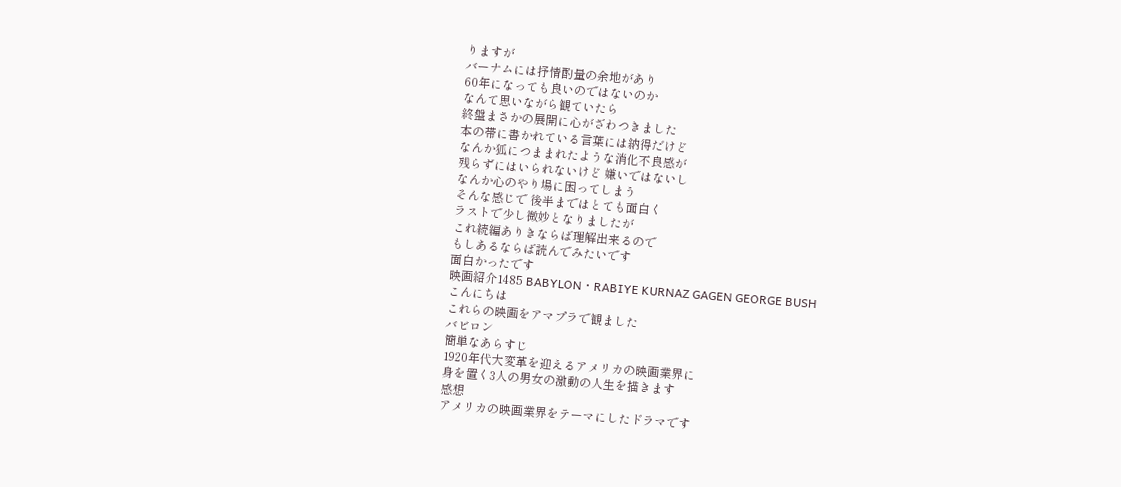りますが
バーナムには抒情酌量の余地があり
60年になっても良いのではないのか
なんて思いながら観ていたら
終盤まさかの展開に心がざわつきました
本の帯に書かれている言葉には納得だけど
なんか狐につままれたような消化不良感が
残らずにはいられないけど 嫌いではないし
なんか心のやり場に困ってしまう
そんな感じで 後半まではとても面白く
ラストで少し微妙となりましたが
これ続編ありきならば理解出来るので
もしあるならば読んでみたいです
面白かったです
映画紹介1485 BABYLON・RABIYE KURNAZ GAGEN GEORGE BUSH
こんにちは
これらの映画をアマプラで観ました
バビロン
簡単なあらすじ
1920年代大変革を迎えるアメリカの映画業界に
身を置く3人の男女の激動の人生を描きます
感想
アメリカの映画業界をテーマにしたドラマです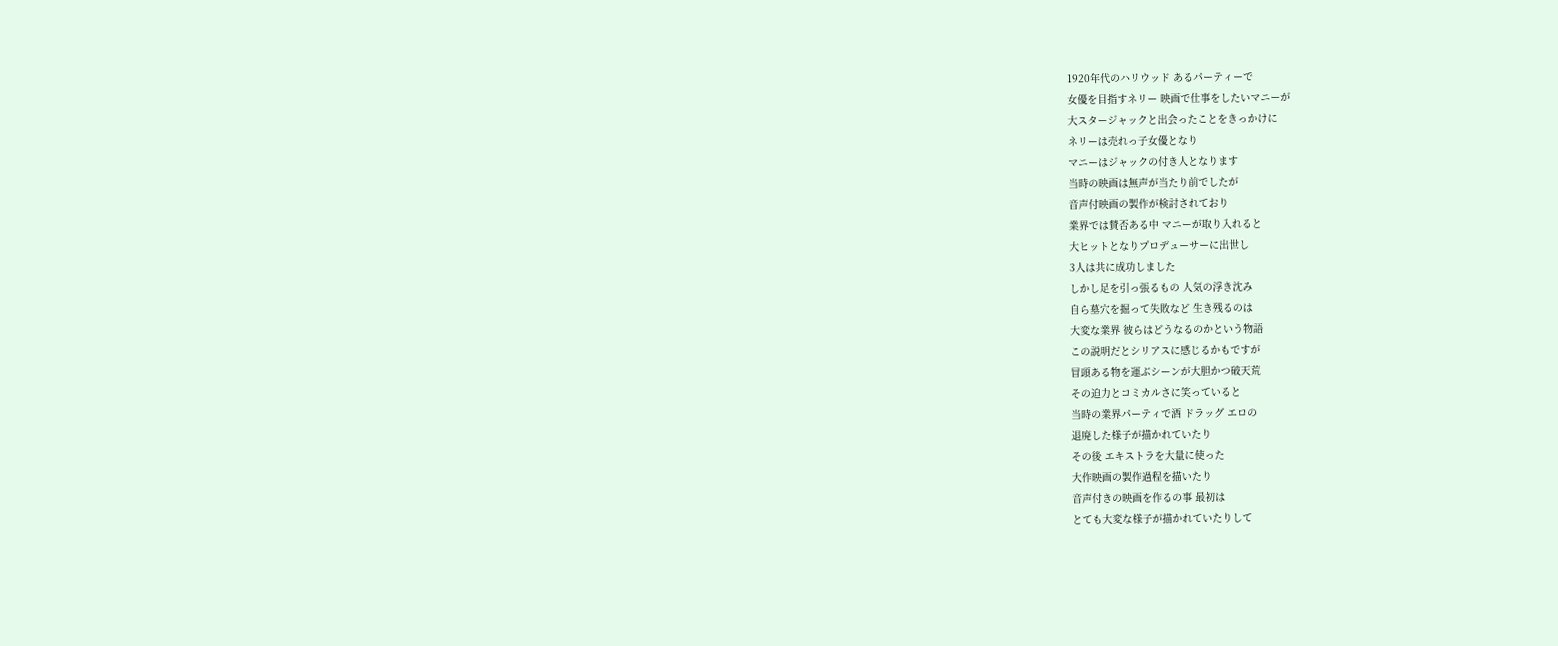1920年代のハリウッド あるパーティーで
女優を目指すネリー 映画で仕事をしたいマニーが
大スタージャックと出会ったことをきっかけに
ネリーは売れっ子女優となり
マニーはジャックの付き人となります
当時の映画は無声が当たり前でしたが
音声付映画の製作が検討されており
業界では賛否ある中 マニーが取り入れると
大ヒットとなりプロデューサーに出世し
3人は共に成功しました
しかし足を引っ張るもの 人気の浮き沈み
自ら墓穴を掘って失敗など 生き残るのは
大変な業界 彼らはどうなるのかという物語
この説明だとシリアスに感じるかもですが
冒頭ある物を運ぶシーンが大胆かつ破天荒
その迫力とコミカルさに笑っていると
当時の業界パーティで酒 ドラッグ エロの
退廃した様子が描かれていたり
その後 エキストラを大量に使った
大作映画の製作過程を描いたり
音声付きの映画を作るの事 最初は
とても大変な様子が描かれていたりして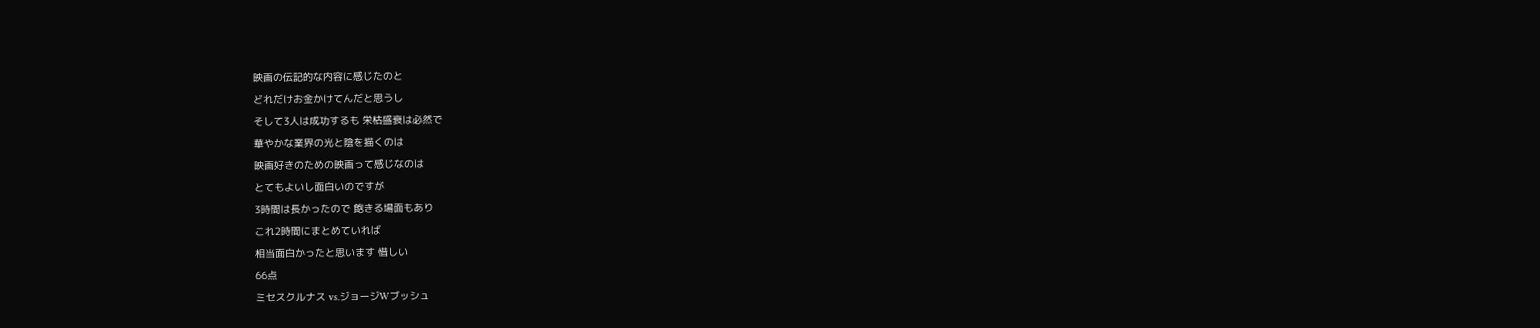映画の伝記的な内容に感じたのと
どれだけお金かけてんだと思うし
そして3人は成功するも 栄枯盛衰は必然で
華やかな業界の光と陰を描くのは
映画好きのための映画って感じなのは
とてもよいし面白いのですが
3時間は長かったので 飽きる場面もあり
これ2時間にまとめていれば
相当面白かったと思います 惜しい
66点
ミセスクルナス vs.ジョージWブッシュ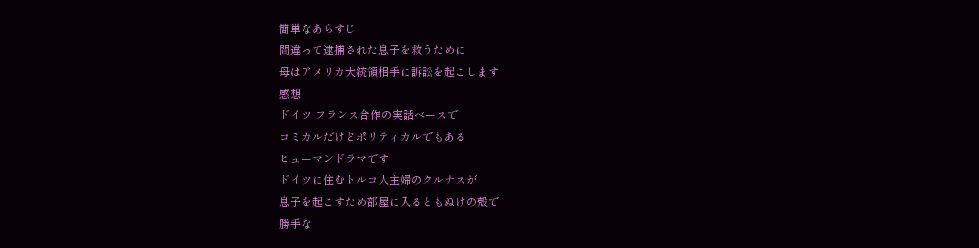簡単なあらすじ
間違って逮捕された息子を救うために
母はアメリカ大統領相手に訴訟を起こします
感想
ドイツ フランス合作の実話ベースで
コミカルだけどポリティカルでもある
ヒューマンドラマです
ドイツに住むトルコ人主婦のクルナスが
息子を起こすため部屋に入るともぬけの殻で
勝手な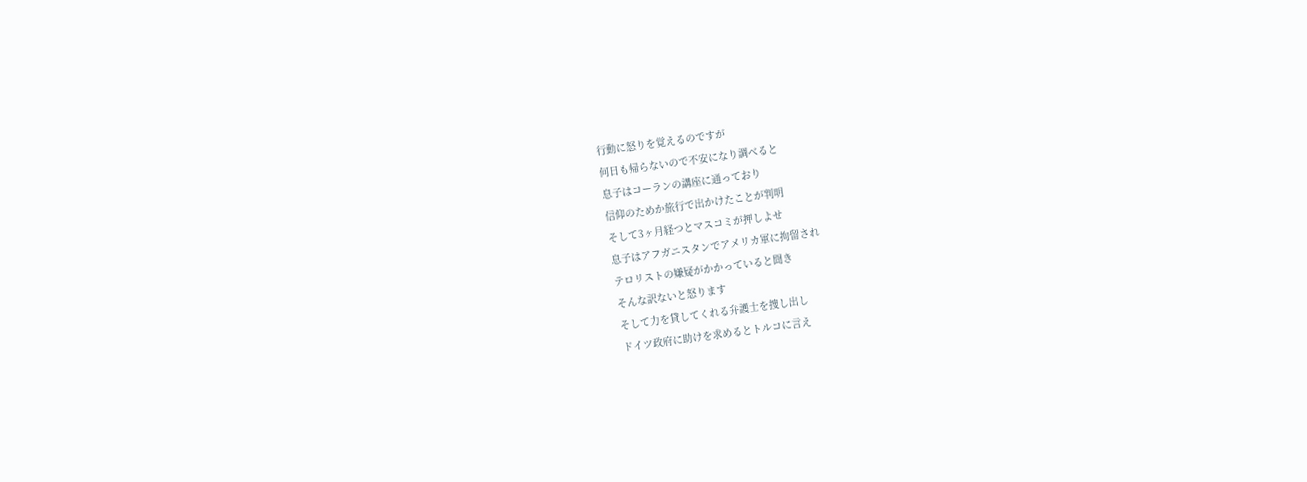行動に怒りを覚えるのですが
何日も帰らないので不安になり調べると
息子はコーランの講座に通っており
信仰のためか旅行で出かけたことが判明
そして3ヶ月経つとマスコミが押しよせ
息子はアフガニスタンでアメリカ軍に拘留され
テロリストの嫌疑がかかっていると聞き
そんな訳ないと怒ります
そして力を貸してくれる弁護士を捜し出し
ドイツ政府に助けを求めるとトルコに言え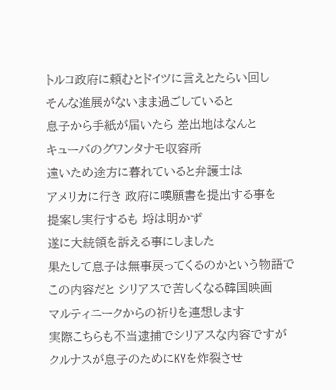トルコ政府に頼むとドイツに言えとたらい回し
そんな進展がないまま過ごしていると
息子から手紙が届いたら 差出地はなんと
キューバのグワンタナモ収容所
遠いため途方に暮れていると弁護士は
アメリカに行き 政府に嘆願書を提出する事を
提案し実行するも 埒は明かず
遂に大統領を訴える事にしました
果たして息子は無事戻ってくるのかという物語で
この内容だと シリアスで苦しくなる韓国映画
マルティニークからの祈りを連想します
実際こちらも不当逮捕でシリアスな内容ですが
クルナスが息子のためにKYを炸裂させ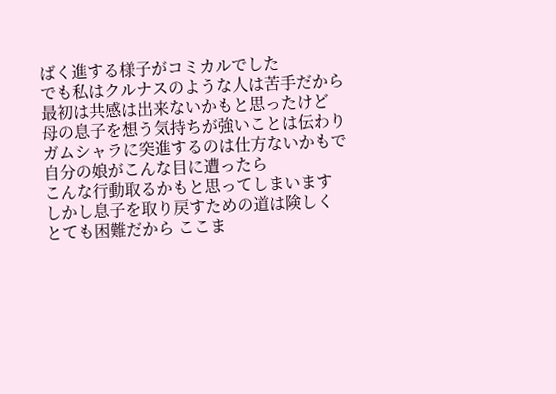ばく進する様子がコミカルでした
でも私はクルナスのような人は苦手だから
最初は共感は出来ないかもと思ったけど
母の息子を想う気持ちが強いことは伝わり
ガムシャラに突進するのは仕方ないかもで
自分の娘がこんな目に遭ったら
こんな行動取るかもと思ってしまいます
しかし息子を取り戻すための道は険しく
とても困難だから ここま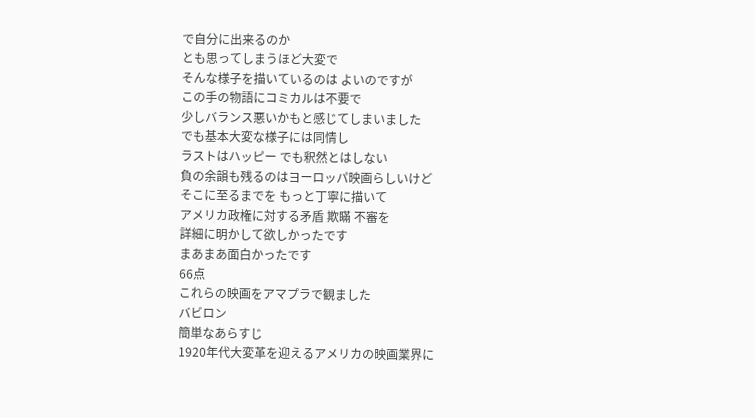で自分に出来るのか
とも思ってしまうほど大変で
そんな様子を描いているのは よいのですが
この手の物語にコミカルは不要で
少しバランス悪いかもと感じてしまいました
でも基本大変な様子には同情し
ラストはハッピー でも釈然とはしない
負の余韻も残るのはヨーロッパ映画らしいけど
そこに至るまでを もっと丁寧に描いて
アメリカ政権に対する矛盾 欺瞞 不審を
詳細に明かして欲しかったです
まあまあ面白かったです
66点
これらの映画をアマプラで観ました
バビロン
簡単なあらすじ
1920年代大変革を迎えるアメリカの映画業界に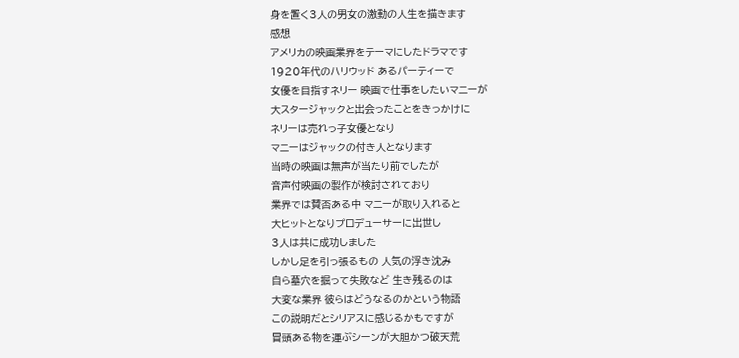身を置く3人の男女の激動の人生を描きます
感想
アメリカの映画業界をテーマにしたドラマです
1920年代のハリウッド あるパーティーで
女優を目指すネリー 映画で仕事をしたいマニーが
大スタージャックと出会ったことをきっかけに
ネリーは売れっ子女優となり
マニーはジャックの付き人となります
当時の映画は無声が当たり前でしたが
音声付映画の製作が検討されており
業界では賛否ある中 マニーが取り入れると
大ヒットとなりプロデューサーに出世し
3人は共に成功しました
しかし足を引っ張るもの 人気の浮き沈み
自ら墓穴を掘って失敗など 生き残るのは
大変な業界 彼らはどうなるのかという物語
この説明だとシリアスに感じるかもですが
冒頭ある物を運ぶシーンが大胆かつ破天荒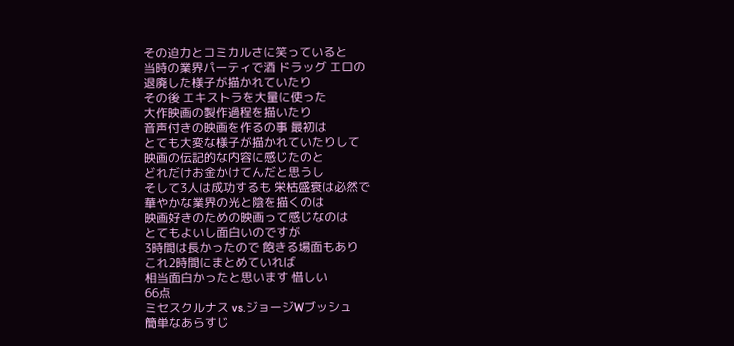その迫力とコミカルさに笑っていると
当時の業界パーティで酒 ドラッグ エロの
退廃した様子が描かれていたり
その後 エキストラを大量に使った
大作映画の製作過程を描いたり
音声付きの映画を作るの事 最初は
とても大変な様子が描かれていたりして
映画の伝記的な内容に感じたのと
どれだけお金かけてんだと思うし
そして3人は成功するも 栄枯盛衰は必然で
華やかな業界の光と陰を描くのは
映画好きのための映画って感じなのは
とてもよいし面白いのですが
3時間は長かったので 飽きる場面もあり
これ2時間にまとめていれば
相当面白かったと思います 惜しい
66点
ミセスクルナス vs.ジョージWブッシュ
簡単なあらすじ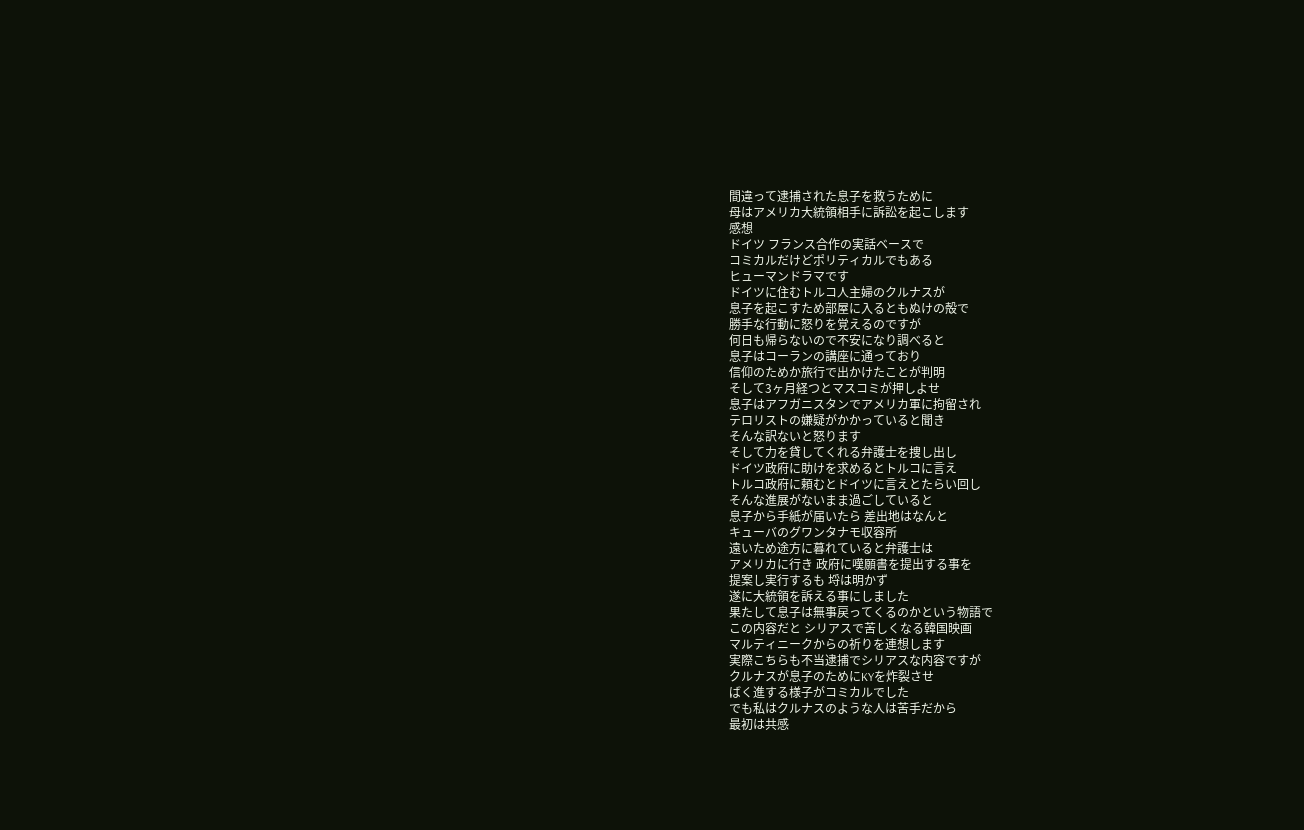間違って逮捕された息子を救うために
母はアメリカ大統領相手に訴訟を起こします
感想
ドイツ フランス合作の実話ベースで
コミカルだけどポリティカルでもある
ヒューマンドラマです
ドイツに住むトルコ人主婦のクルナスが
息子を起こすため部屋に入るともぬけの殻で
勝手な行動に怒りを覚えるのですが
何日も帰らないので不安になり調べると
息子はコーランの講座に通っており
信仰のためか旅行で出かけたことが判明
そして3ヶ月経つとマスコミが押しよせ
息子はアフガニスタンでアメリカ軍に拘留され
テロリストの嫌疑がかかっていると聞き
そんな訳ないと怒ります
そして力を貸してくれる弁護士を捜し出し
ドイツ政府に助けを求めるとトルコに言え
トルコ政府に頼むとドイツに言えとたらい回し
そんな進展がないまま過ごしていると
息子から手紙が届いたら 差出地はなんと
キューバのグワンタナモ収容所
遠いため途方に暮れていると弁護士は
アメリカに行き 政府に嘆願書を提出する事を
提案し実行するも 埒は明かず
遂に大統領を訴える事にしました
果たして息子は無事戻ってくるのかという物語で
この内容だと シリアスで苦しくなる韓国映画
マルティニークからの祈りを連想します
実際こちらも不当逮捕でシリアスな内容ですが
クルナスが息子のためにKYを炸裂させ
ばく進する様子がコミカルでした
でも私はクルナスのような人は苦手だから
最初は共感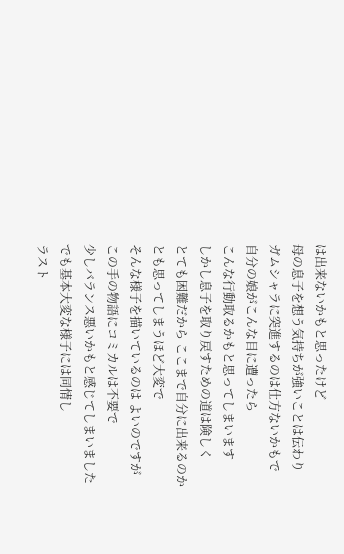は出来ないかもと思ったけど
母の息子を想う気持ちが強いことは伝わり
ガムシャラに突進するのは仕方ないかもで
自分の娘がこんな目に遭ったら
こんな行動取るかもと思ってしまいます
しかし息子を取り戻すための道は険しく
とても困難だから ここまで自分に出来るのか
とも思ってしまうほど大変で
そんな様子を描いているのは よいのですが
この手の物語にコミカルは不要で
少しバランス悪いかもと感じてしまいました
でも基本大変な様子には同情し
ラスト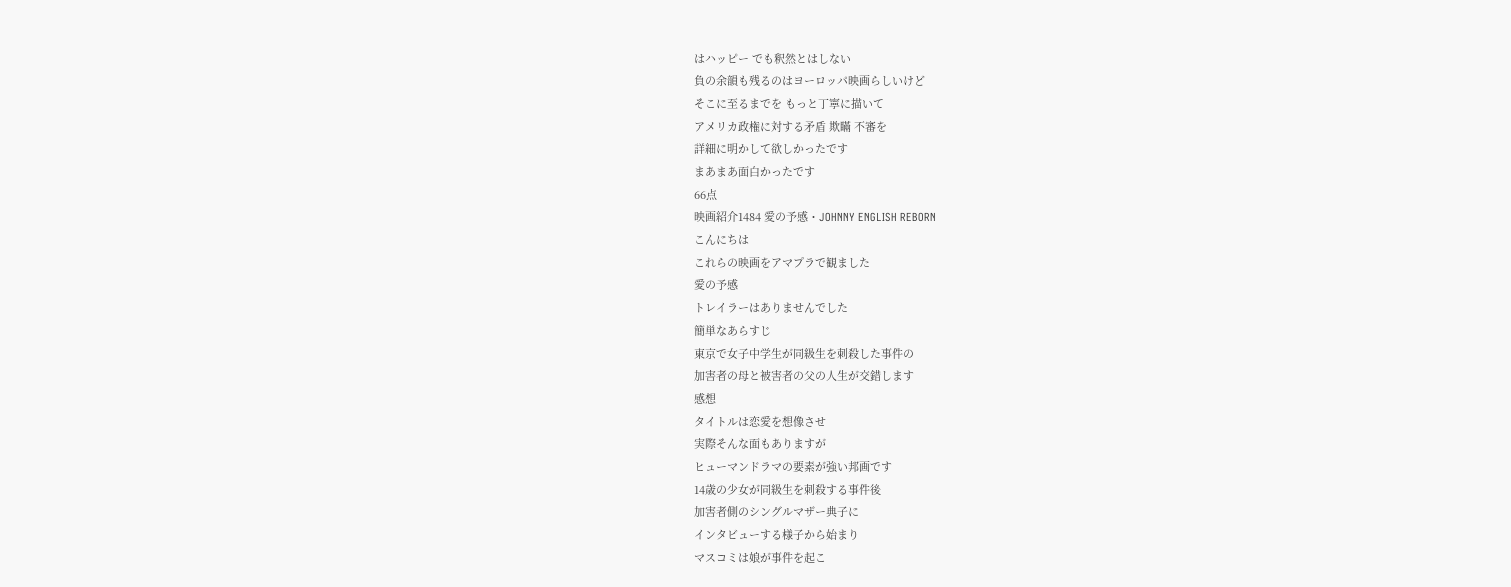はハッピー でも釈然とはしない
負の余韻も残るのはヨーロッパ映画らしいけど
そこに至るまでを もっと丁寧に描いて
アメリカ政権に対する矛盾 欺瞞 不審を
詳細に明かして欲しかったです
まあまあ面白かったです
66点
映画紹介1484 愛の予感・JOHNNY ENGLISH REBORN
こんにちは
これらの映画をアマプラで観ました
愛の予感
トレイラーはありませんでした
簡単なあらすじ
東京で女子中学生が同級生を刺殺した事件の
加害者の母と被害者の父の人生が交錯します
感想
タイトルは恋愛を想像させ
実際そんな面もありますが
ヒューマンドラマの要素が強い邦画です
14歳の少女が同級生を刺殺する事件後
加害者側のシングルマザー典子に
インタビューする様子から始まり
マスコミは娘が事件を起こ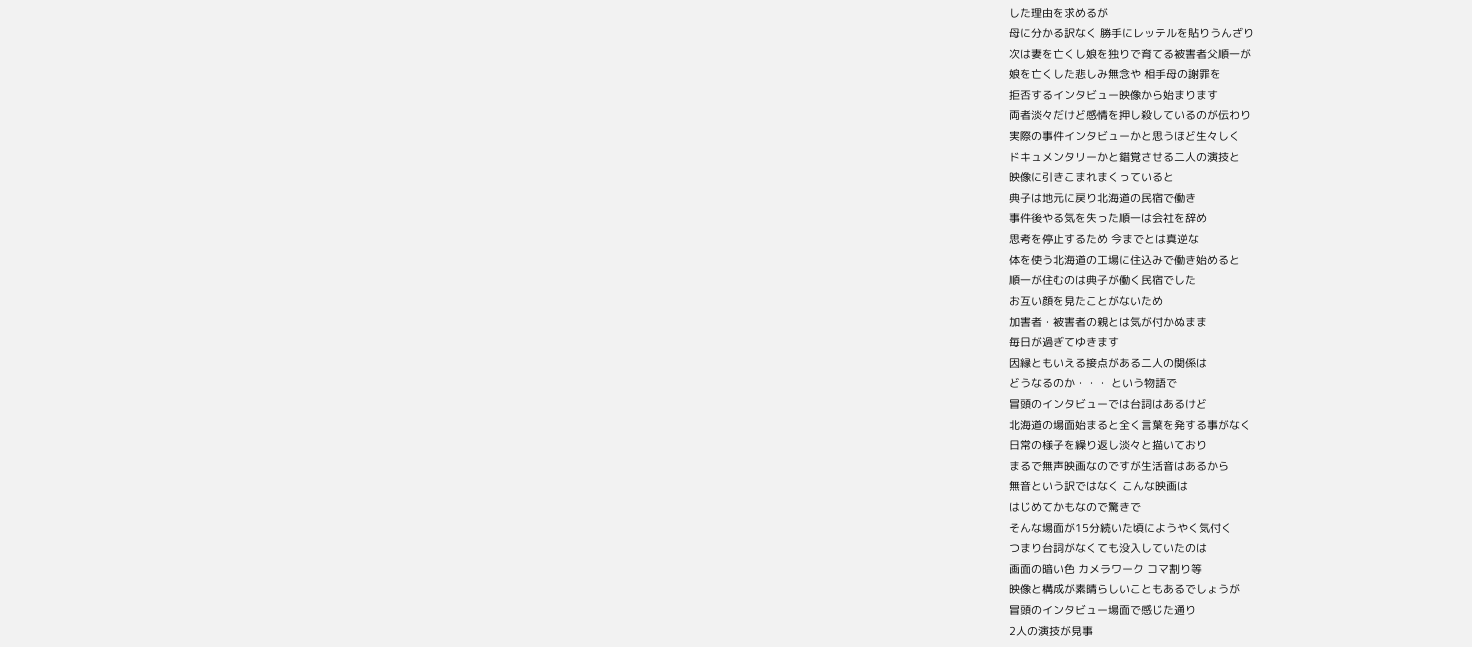した理由を求めるが
母に分かる訳なく 勝手にレッテルを貼りうんざり
次は妻を亡くし娘を独りで育てる被害者父順一が
娘を亡くした悲しみ無念や 相手母の謝罪を
拒否するインタビュー映像から始まります
両者淡々だけど感情を押し殺しているのが伝わり
実際の事件インタビューかと思うほど生々しく
ドキュメンタリーかと錯覚させる二人の演技と
映像に引きこまれまくっていると
典子は地元に戻り北海道の民宿で働き
事件後やる気を失った順一は会社を辞め
思考を停止するため 今までとは真逆な
体を使う北海道の工場に住込みで働き始めると
順一が住むのは典子が働く民宿でした
お互い顔を見たことがないため
加害者・被害者の親とは気が付かぬまま
毎日が過ぎてゆきます
因縁ともいえる接点がある二人の関係は
どうなるのか・・・ という物語で
冒頭のインタビューでは台詞はあるけど
北海道の場面始まると全く言葉を発する事がなく
日常の様子を繰り返し淡々と描いており
まるで無声映画なのですが生活音はあるから
無音という訳ではなく こんな映画は
はじめてかもなので驚きで
そんな場面が15分続いた頃にようやく気付く
つまり台詞がなくても没入していたのは
画面の暗い色 カメラワーク コマ割り等
映像と構成が素晴らしいこともあるでしょうが
冒頭のインタビュー場面で感じた通り
2人の演技が見事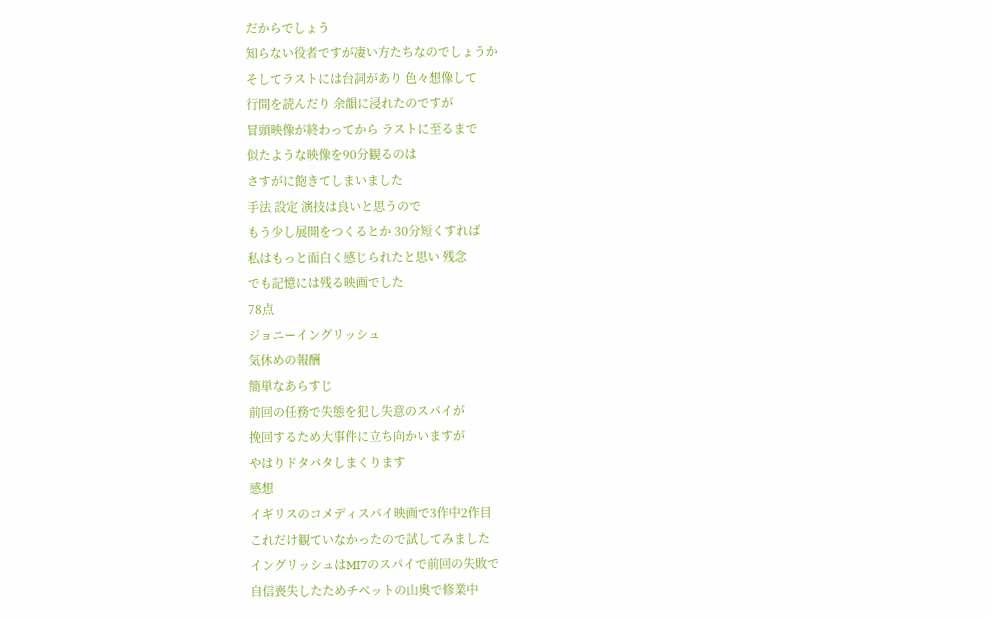だからでしょう
知らない役者ですが凄い方たちなのでしょうか
そしてラストには台詞があり 色々想像して
行間を読んだり 余韻に浸れたのですが
冒頭映像が終わってから ラストに至るまで
似たような映像を90分観るのは
さすがに飽きてしまいました
手法 設定 演技は良いと思うので
もう少し展開をつくるとか 30分短くすれば
私はもっと面白く感じられたと思い 残念
でも記憶には残る映画でした
78点
ジョニーイングリッシュ
気休めの報酬
簡単なあらすじ
前回の任務で失態を犯し失意のスパイが
挽回するため大事件に立ち向かいますが
やはりドタバタしまくります
感想
イギリスのコメディスパイ映画で3作中2作目
これだけ観ていなかったので試してみました
イングリッシュはMI7のスパイで前回の失敗で
自信喪失したためチベットの山奥で修業中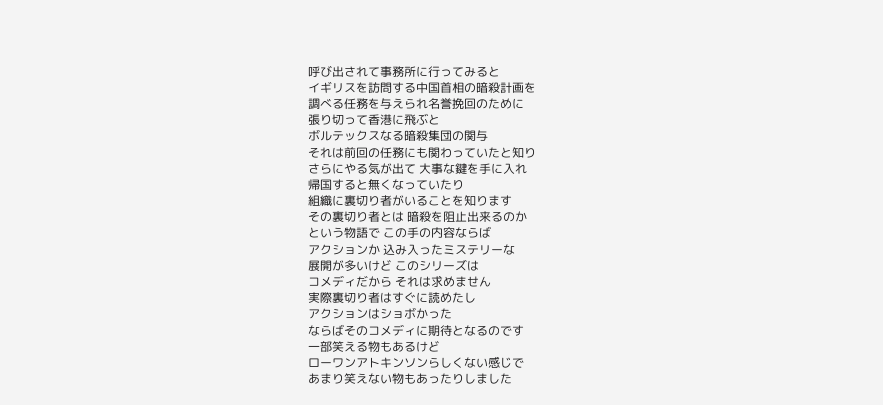呼び出されて事務所に行ってみると
イギリスを訪問する中国首相の暗殺計画を
調べる任務を与えられ名誉挽回のために
張り切って香港に飛ぶと
ボルテックスなる暗殺集団の関与
それは前回の任務にも関わっていたと知り
さらにやる気が出て 大事な鍵を手に入れ
帰国すると無くなっていたり
組織に裏切り者がいることを知ります
その裏切り者とは 暗殺を阻止出来るのか
という物語で この手の内容ならば
アクションか 込み入ったミステリーな
展開が多いけど このシリーズは
コメディだから それは求めません
実際裏切り者はすぐに読めたし
アクションはショボかった
ならばそのコメディに期待となるのです
一部笑える物もあるけど
ローワンアトキンソンらしくない感じで
あまり笑えない物もあったりしました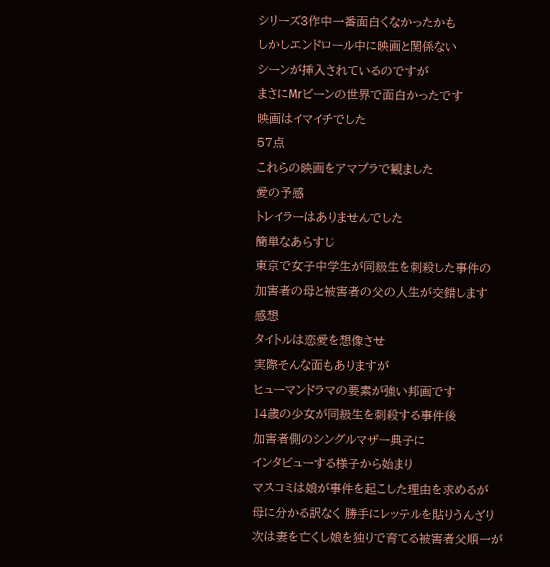シリーズ3作中一番面白くなかったかも
しかしエンドロール中に映画と関係ない
シーンが挿入されているのですが
まさにMrビーンの世界で面白かったです
映画はイマイチでした
57点
これらの映画をアマプラで観ました
愛の予感
トレイラーはありませんでした
簡単なあらすじ
東京で女子中学生が同級生を刺殺した事件の
加害者の母と被害者の父の人生が交錯します
感想
タイトルは恋愛を想像させ
実際そんな面もありますが
ヒューマンドラマの要素が強い邦画です
14歳の少女が同級生を刺殺する事件後
加害者側のシングルマザー典子に
インタビューする様子から始まり
マスコミは娘が事件を起こした理由を求めるが
母に分かる訳なく 勝手にレッテルを貼りうんざり
次は妻を亡くし娘を独りで育てる被害者父順一が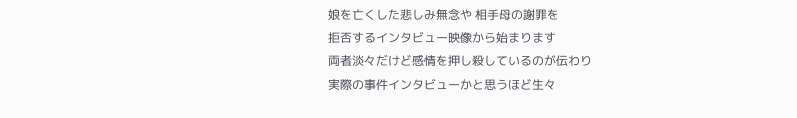娘を亡くした悲しみ無念や 相手母の謝罪を
拒否するインタビュー映像から始まります
両者淡々だけど感情を押し殺しているのが伝わり
実際の事件インタビューかと思うほど生々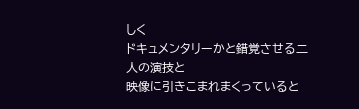しく
ドキュメンタリーかと錯覚させる二人の演技と
映像に引きこまれまくっていると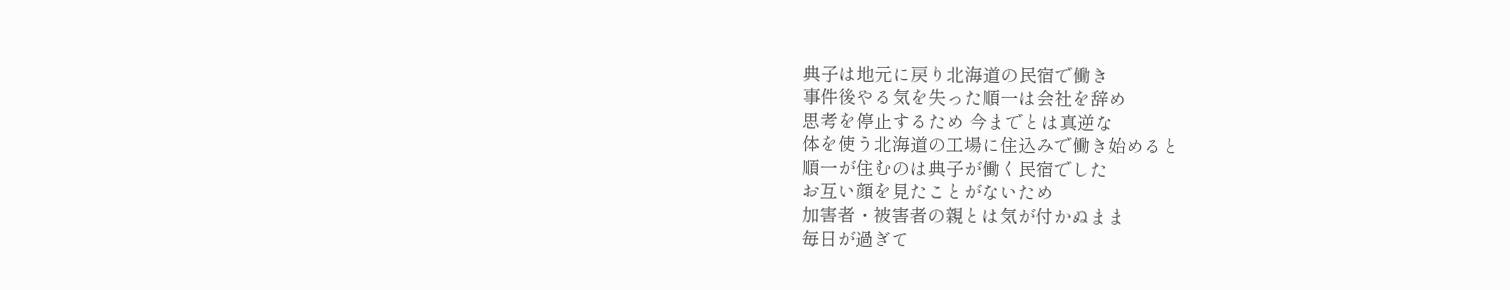典子は地元に戻り北海道の民宿で働き
事件後やる気を失った順一は会社を辞め
思考を停止するため 今までとは真逆な
体を使う北海道の工場に住込みで働き始めると
順一が住むのは典子が働く民宿でした
お互い顔を見たことがないため
加害者・被害者の親とは気が付かぬまま
毎日が過ぎて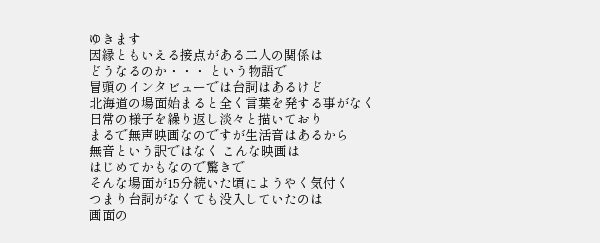ゆきます
因縁ともいえる接点がある二人の関係は
どうなるのか・・・ という物語で
冒頭のインタビューでは台詞はあるけど
北海道の場面始まると全く言葉を発する事がなく
日常の様子を繰り返し淡々と描いており
まるで無声映画なのですが生活音はあるから
無音という訳ではなく こんな映画は
はじめてかもなので驚きで
そんな場面が15分続いた頃にようやく気付く
つまり台詞がなくても没入していたのは
画面の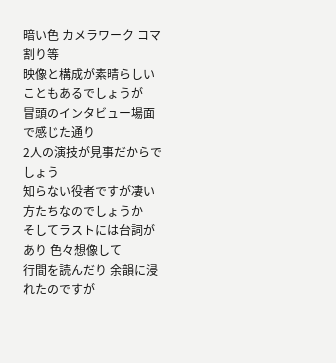暗い色 カメラワーク コマ割り等
映像と構成が素晴らしいこともあるでしょうが
冒頭のインタビュー場面で感じた通り
2人の演技が見事だからでしょう
知らない役者ですが凄い方たちなのでしょうか
そしてラストには台詞があり 色々想像して
行間を読んだり 余韻に浸れたのですが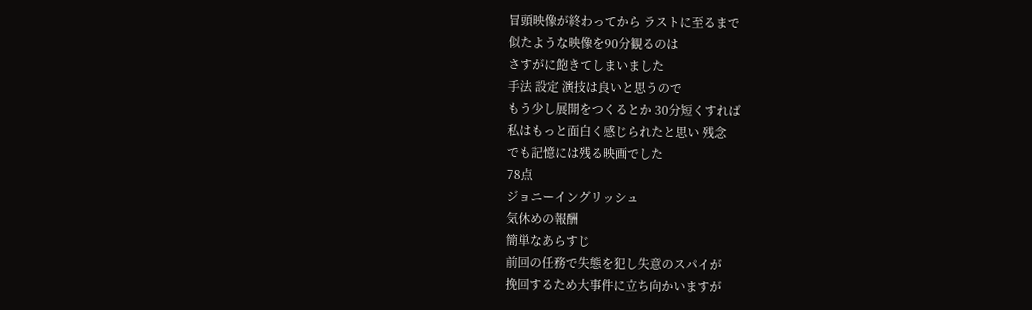冒頭映像が終わってから ラストに至るまで
似たような映像を90分観るのは
さすがに飽きてしまいました
手法 設定 演技は良いと思うので
もう少し展開をつくるとか 30分短くすれば
私はもっと面白く感じられたと思い 残念
でも記憶には残る映画でした
78点
ジョニーイングリッシュ
気休めの報酬
簡単なあらすじ
前回の任務で失態を犯し失意のスパイが
挽回するため大事件に立ち向かいますが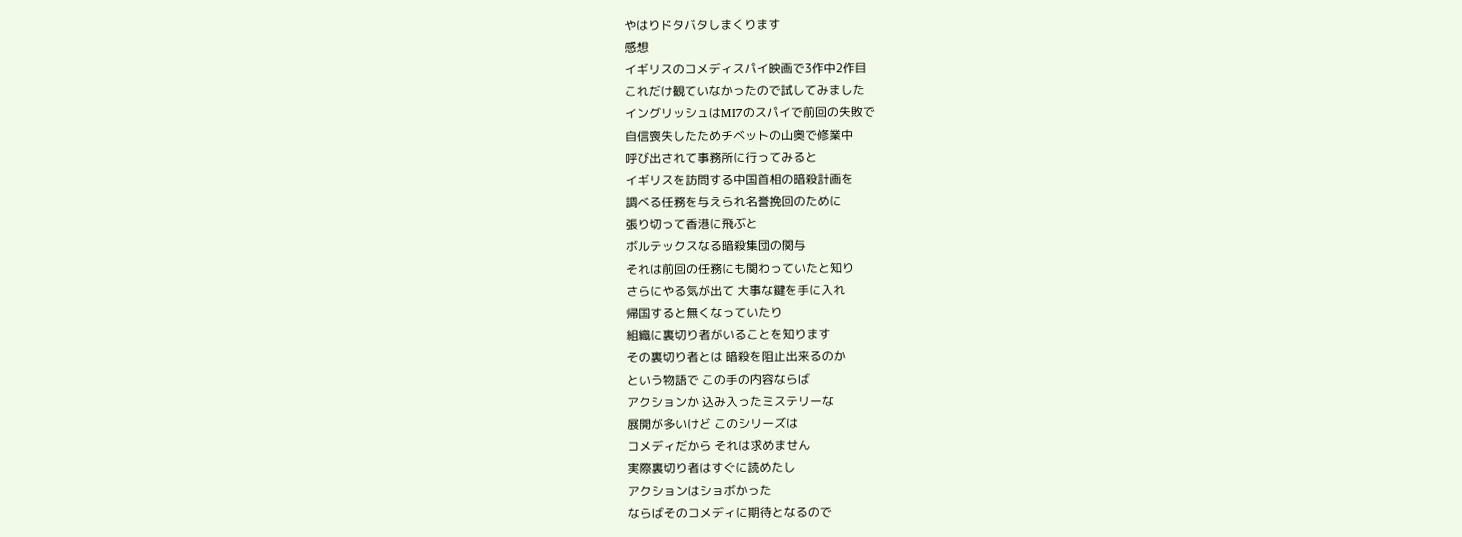やはりドタバタしまくります
感想
イギリスのコメディスパイ映画で3作中2作目
これだけ観ていなかったので試してみました
イングリッシュはMI7のスパイで前回の失敗で
自信喪失したためチベットの山奥で修業中
呼び出されて事務所に行ってみると
イギリスを訪問する中国首相の暗殺計画を
調べる任務を与えられ名誉挽回のために
張り切って香港に飛ぶと
ボルテックスなる暗殺集団の関与
それは前回の任務にも関わっていたと知り
さらにやる気が出て 大事な鍵を手に入れ
帰国すると無くなっていたり
組織に裏切り者がいることを知ります
その裏切り者とは 暗殺を阻止出来るのか
という物語で この手の内容ならば
アクションか 込み入ったミステリーな
展開が多いけど このシリーズは
コメディだから それは求めません
実際裏切り者はすぐに読めたし
アクションはショボかった
ならばそのコメディに期待となるので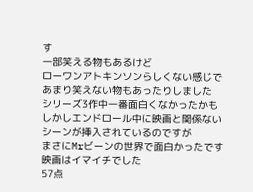す
一部笑える物もあるけど
ローワンアトキンソンらしくない感じで
あまり笑えない物もあったりしました
シリーズ3作中一番面白くなかったかも
しかしエンドロール中に映画と関係ない
シーンが挿入されているのですが
まさにMrビーンの世界で面白かったです
映画はイマイチでした
57点